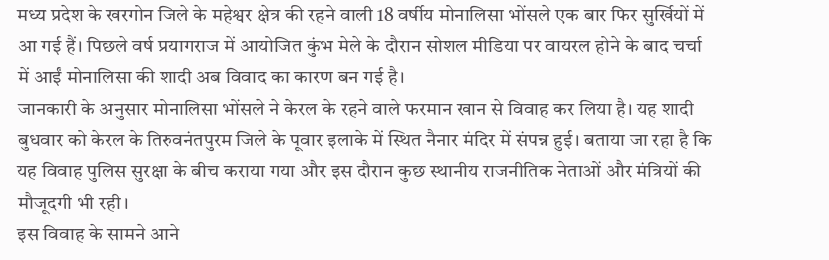मध्य प्रदेश के खरगोन जिले के महेश्वर क्षेत्र की रहने वाली 18 वर्षीय मोनालिसा भोंसले एक बार फिर सुर्खियों में आ गई हैं। पिछले वर्ष प्रयागराज में आयोजित कुंभ मेले के दौरान सोशल मीडिया पर वायरल होने के बाद चर्चा में आईं मोनालिसा की शादी अब विवाद का कारण बन गई है।
जानकारी के अनुसार मोनालिसा भोंसले ने केरल के रहने वाले फरमान खान से विवाह कर लिया है। यह शादी बुधवार को केरल के तिरुवनंतपुरम जिले के पूवार इलाके में स्थित नैनार मंदिर में संपन्न हुई। बताया जा रहा है कि यह विवाह पुलिस सुरक्षा के बीच कराया गया और इस दौरान कुछ स्थानीय राजनीतिक नेताओं और मंत्रियों की मौजूदगी भी रही।
इस विवाह के सामने आने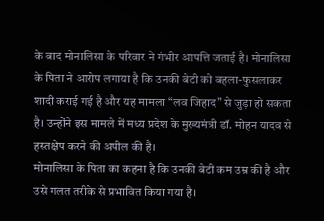के बाद मोनालिसा के परिवार ने गंभीर आपत्ति जताई है। मोनालिसा के पिता ने आरोप लगाया है कि उनकी बेटी को बहला-फुसलाकर शादी कराई गई है और यह मामला “लव जिहाद” से जुड़ा हो सकता है। उन्होंने इस मामले में मध्य प्रदेश के मुख्यमंत्री डॉ. मोहन यादव से हस्तक्षेप करने की अपील की है।
मोनालिसा के पिता का कहना है कि उनकी बेटी कम उम्र की है और उसे गलत तरीके से प्रभावित किया गया है।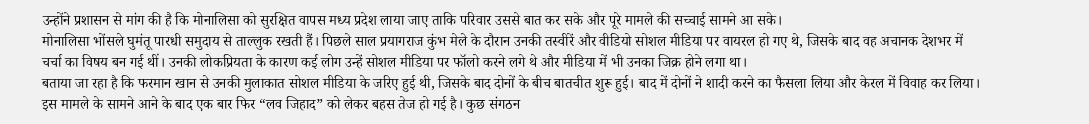उन्होंने प्रशासन से मांग की है कि मोनालिसा को सुरक्षित वापस मध्य प्रदेश लाया जाए ताकि परिवार उससे बात कर सके और पूरे मामले की सच्चाई सामने आ सके।
मोनालिसा भोंसले घुमंतू पारधी समुदाय से ताल्लुक रखती हैं। पिछले साल प्रयागराज कुंभ मेले के दौरान उनकी तस्वीरें और वीडियो सोशल मीडिया पर वायरल हो गए थे, जिसके बाद वह अचानक देशभर में चर्चा का विषय बन गई थीं। उनकी लोकप्रियता के कारण कई लोग उन्हें सोशल मीडिया पर फॉलो करने लगे थे और मीडिया में भी उनका जिक्र होने लगा था।
बताया जा रहा है कि फरमान खान से उनकी मुलाकात सोशल मीडिया के जरिए हुई थी, जिसके बाद दोनों के बीच बातचीत शुरू हुई। बाद में दोनों ने शादी करने का फैसला लिया और केरल में विवाह कर लिया।
इस मामले के सामने आने के बाद एक बार फिर “लव जिहाद” को लेकर बहस तेज हो गई है। कुछ संगठन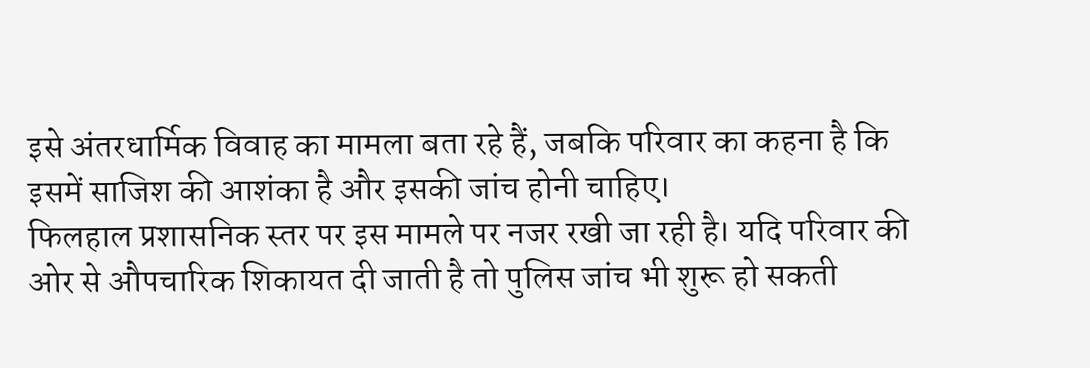इसे अंतरधार्मिक विवाह का मामला बता रहे हैं, जबकि परिवार का कहना है कि इसमें साजिश की आशंका है और इसकी जांच होनी चाहिए।
फिलहाल प्रशासनिक स्तर पर इस मामले पर नजर रखी जा रही है। यदि परिवार की ओर से औपचारिक शिकायत दी जाती है तो पुलिस जांच भी शुरू हो सकती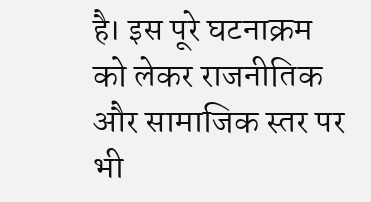है। इस पूरे घटनाक्रम को लेकर राजनीतिक और सामाजिक स्तर पर भी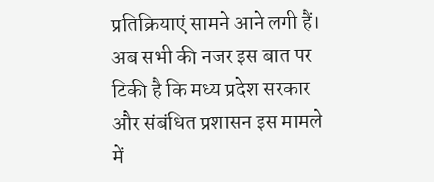प्रतिक्रियाएं सामने आने लगी हैं।
अब सभी की नजर इस बात पर टिकी है कि मध्य प्रदेश सरकार और संबंधित प्रशासन इस मामले में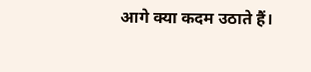आगे क्या कदम उठाते हैं।